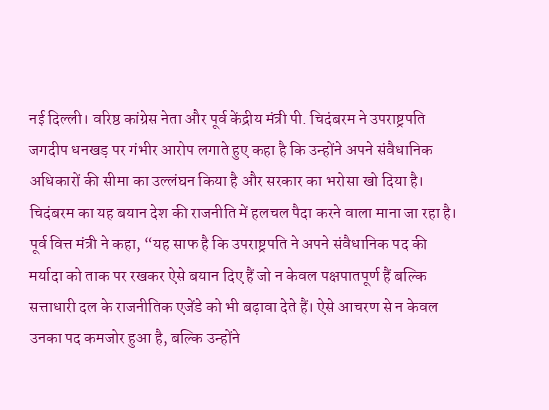नई दिल्ली। वरिष्ठ कांग्रेस नेता और पूर्व केंद्रीय मंत्री पी. चिदंबरम ने उपराष्ट्रपति जगदीप धनखड़ पर गंभीर आरोप लगाते हुए कहा है कि उन्होंने अपने संवैधानिक अधिकारों की सीमा का उल्लंघन किया है और सरकार का भरोसा खो दिया है। चिदंबरम का यह बयान देश की राजनीति में हलचल पैदा करने वाला माना जा रहा है।
पूर्व वित्त मंत्री ने कहा, “यह साफ है कि उपराष्ट्रपति ने अपने संवैधानिक पद की मर्यादा को ताक पर रखकर ऐसे बयान दिए हैं जो न केवल पक्षपातपूर्ण हैं बल्कि सत्ताधारी दल के राजनीतिक एजेंडे को भी बढ़ावा देते हैं। ऐसे आचरण से न केवल उनका पद कमजोर हुआ है, बल्कि उन्होंने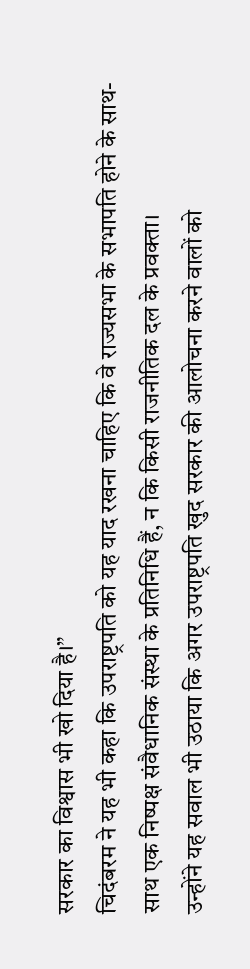सरकार का विश्वास भी खो दिया है।”
चिदंबरम ने यह भी कहा कि उपराष्ट्रपति को यह याद रखना चाहिए कि वे राज्यसभा के सभापति होने के साथ-साथ एक निष्पक्ष संवैधानिक संस्था के प्रतिनिधि हैं, न कि किसी राजनीतिक दल के प्रवक्ता।
उन्होंने यह सवाल भी उठाया कि अगर उपराष्ट्रपति खुद सरकार की आलोचना करने वालों को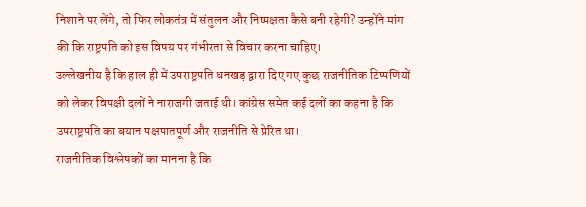निशाने पर लेंगे, तो फिर लोकतंत्र में संतुलन और निष्पक्षता कैसे बनी रहेगी? उन्होंने मांग की कि राष्ट्रपति को इस विषय पर गंभीरता से विचार करना चाहिए।
उल्लेखनीय है कि हाल ही में उपराष्ट्रपति धनखड़ द्वारा दिए गए कुछ राजनीतिक टिप्पणियों को लेकर विपक्षी दलों ने नाराजगी जताई थी। कांग्रेस समेत कई दलों का कहना है कि उपराष्ट्रपति का बयान पक्षपातपूर्ण और राजनीति से प्रेरित था।
राजनीतिक विश्लेषकों का मानना है कि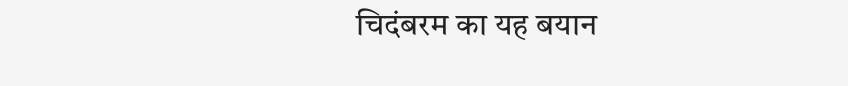चिदंबरम का यह बयान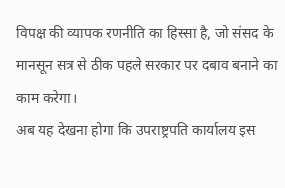विपक्ष की व्यापक रणनीति का हिस्सा है, जो संसद के मानसून सत्र से ठीक पहले सरकार पर दबाव बनाने का काम करेगा।
अब यह देखना होगा कि उपराष्ट्रपति कार्यालय इस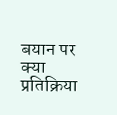बयान पर क्या प्रतिक्रिया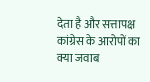देता है और सत्तापक्ष कांग्रेस के आरोपों का क्या जवाब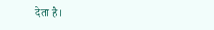देता है।